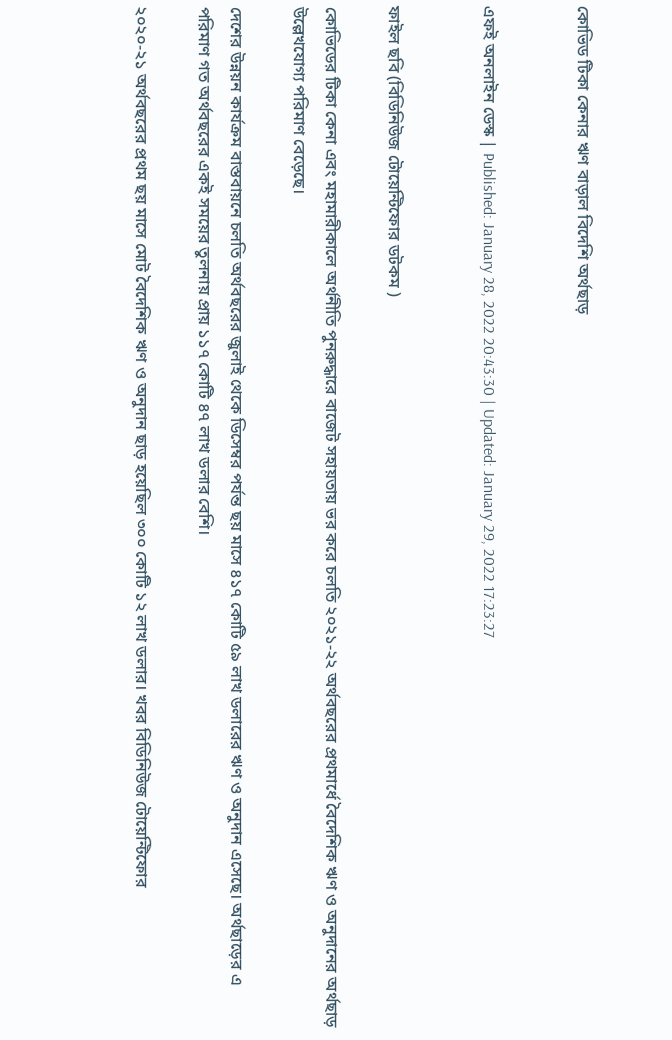কোভিড টিকা কেনার ঋণ বাড়াল বিদেশি অর্থছাড়


এফই অনলাইন ডেস্ক | Published: January 28, 2022 20:43:30 | Updated: January 29, 2022 17:23:27


ফাইল ছবি (বিডিনিউজ টোয়েন্টিফোর ডটকম )

কোভিডের টিকা কেনা এবং মহামারীকালে অর্থনীতি পুনরুদ্ধারে বাজেট সহায়তায় ভর করে চলতি ২০২১-২২ অর্থবছরের প্রথমার্ধে বৈদেশিক ঋণ ও অনুদানের অর্থছাড় উল্লেখযোগ্য পরিমাণ বেড়েছে।

দেশের উন্নয়ন কার্যক্রম বাস্তবায়নে চলতি অর্থবছরের জুলাই থেকে ডিসেম্বর পর্যন্ত ছয় মাসে ৪১৭ কোটি ৫৯ লাখ ডলারের ঋণ ও অনুদান এসেছে। অর্থছাড়ের এ পরিমাণ গত অর্থবছরের একই সময়ের তুলনায় প্রায় ১১৭ কোটি ৪৭ লাখ ডলার বেশি।

২০২০-২১ অর্থবছরের প্রথম ছয় মাসে মোট বৈদেশিক ঋণ ও অনুদান ছাড় হয়েছিল ৩০০ কোটি ১২ লাখ ডলার। খবর বিডিনিউজ টোয়েন্টিফোর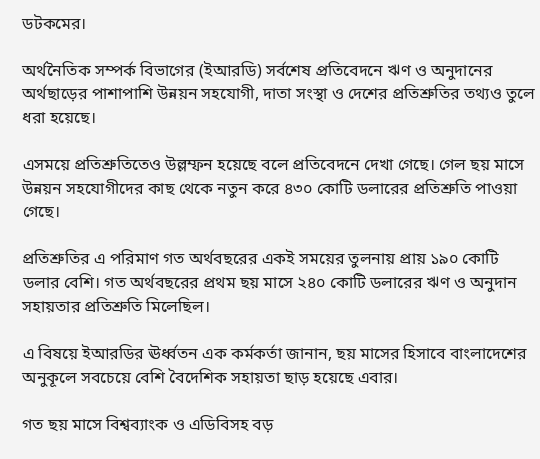ডটকমের।

অর্থনৈতিক সম্পর্ক বিভাগের (ইআরডি) সর্বশেষ প্রতিবেদনে ঋণ ও অনুদানের অর্থছাড়ের পাশাপাশি উন্নয়ন সহযোগী, দাতা সংস্থা ও দেশের প্রতিশ্রুতির তথ্যও তুলে ধরা হয়েছে।

এসময়ে প্রতিশ্রুতিতেও উল্লম্ফন হয়েছে বলে প্রতিবেদনে দেখা গেছে। গেল ছয় মাসে উন্নয়ন সহযোগীদের কাছ থেকে নতুন করে ৪৩০ কোটি ডলারের প্রতিশ্রুতি পাওয়া গেছে।

প্রতিশ্রুতির এ পরিমাণ গত অর্থবছরের একই সময়ের তুলনায় প্রায় ১৯০ কোটি ডলার বেশি। গত অর্থবছরের প্রথম ছয় মাসে ২৪০ কোটি ডলারের ঋণ ও অনুদান সহায়তার প্রতিশ্রুতি মিলেছিল।

এ বিষয়ে ইআরডির ঊর্ধ্বতন এক কর্মকর্তা জানান, ছয় মাসের হিসাবে বাংলাদেশের অনুকূলে সবচেয়ে বেশি বৈদেশিক সহায়তা ছাড় হয়েছে এবার।

গত ছয় মাসে বিশ্বব্যাংক ও এডিবিসহ বড়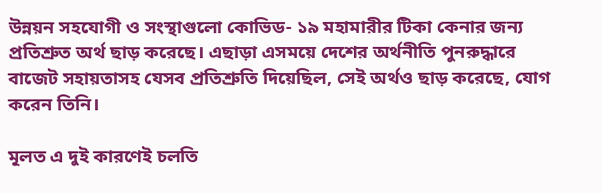উন্নয়ন সহযোগী ও সংস্থাগুলো কোভিড- ১৯ মহামারীর টিকা কেনার জন্য প্রতিশ্রুত অর্থ ছাড় করেছে। এছাড়া এসময়ে দেশের অর্থনীতি পুনরুদ্ধারে বাজেট সহায়তাসহ যেসব প্রতিশ্রুতি দিয়েছিল, সেই অর্থও ছাড় করেছে, যোগ করেন তিনি।

মূলত এ দুই কারণেই চলতি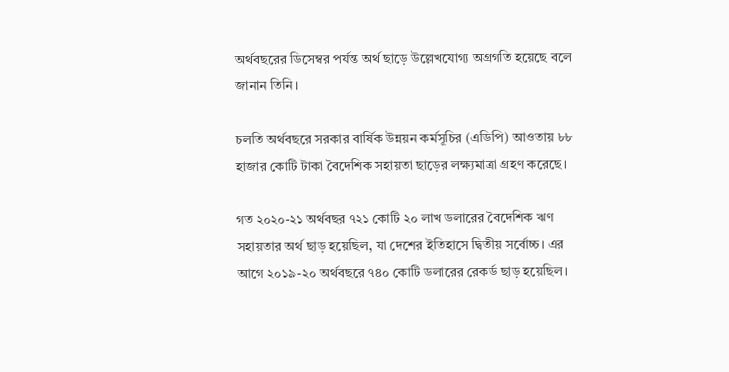অর্থবছরের ডিসেম্বর পর্যন্ত অর্থ ছাড়ে উল্লেখযোগ্য অগ্রগতি হয়েছে বলে জানান তিনি।

চলতি অর্থবছরে সরকার বার্ষিক উন্নয়ন কর্মসূচির (এডিপি) আওতায় ৮৮ হাজার কোটি টাকা বৈদেশিক সহায়তা ছাড়ের লক্ষ্যমাত্রা গ্রহণ করেছে।

গত ২০২০-২১ অর্থবছর ৭২১ কোটি ২০ লাখ ডলারের বৈদেশিক ঋণ সহায়তার অর্থ ছাড় হয়েছিল, যা দেশের ইতিহাসে দ্বিতীয় সর্বোচ্চ। এর আগে ২০১৯-২০ অর্থবছরে ৭৪০ কোটি ডলারের রেকর্ড ছাড় হয়েছিল।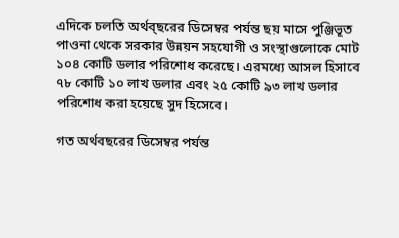এদিকে চলতি অর্থব্ছরের ডিসেম্বর পর্যন্ত ছয় মাসে পুঞ্জিভূত পাওনা থেকে সরকার উন্নয়ন সহযোগী ও সংস্থাগুলোকে মোট ১০৪ কোটি ডলার পরিশোধ করেছে। এরমধ্যে আসল হিসাবে ৭৮ কোটি ১০ লাখ ডলার এবং ২৫ কোটি ৯৩ লাখ ডলার পরিশোধ করা হয়েছে সুদ হিসেবে।

গত অর্থবছরের ডিসেম্বর পর্যন্ত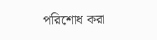পরিশোধ করা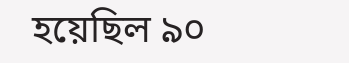হয়েছিল ৯০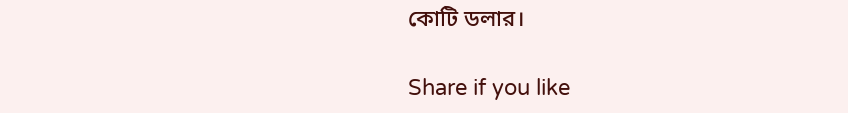কোটি ডলার।

Share if you like